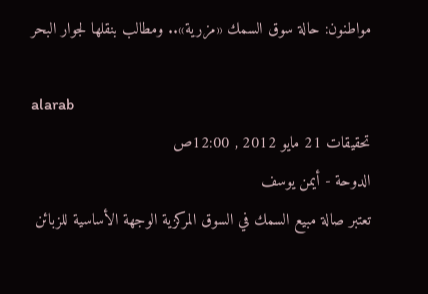مواطنون: حالة سوق السمك «مزرية».. ومطالب بنقلها لجوار البحر

alarab
تحقيقات 21 مايو 2012 , 12:00ص
الدوحة - أيمن يوسف
تعتبر صالة مبيع السمك في السوق المركزية الوجهة الأساسية للزبائن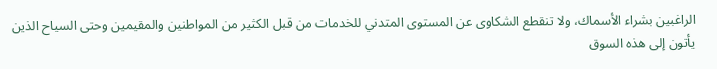الراغبين بشراء الأسماك، ولا تنقطع الشكاوى عن المستوى المتدني للخدمات من قبل الكثير من المواطنين والمقيمين وحتى السياح الذين يأتون إلى هذه السوق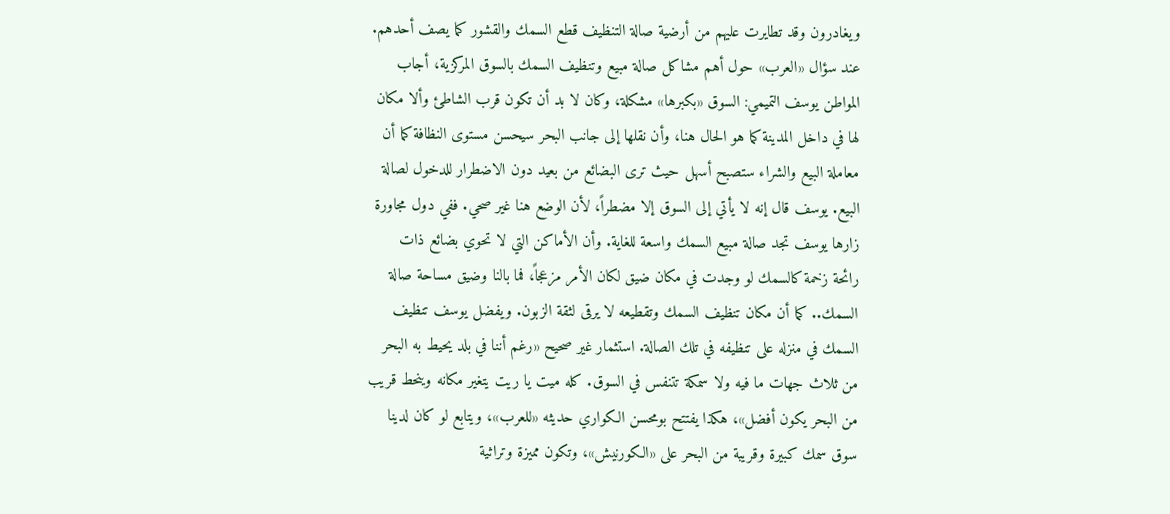ويغادرون وقد تطايرت عليهم من أرضية صالة التنظيف قطع السمك والقشور كما يصف أحدهم. عند سؤال «العرب» حول أهم مشاكل صالة مبيع وتنظيف السمك بالسوق المركزية، أجاب المواطن يوسف التميمي: السوق «بكبرها» مشكلة، وكان لا بد أن تكون قرب الشاطئ وألا مكان لها في داخل المدينة كما هو الحال هنا، وأن نقلها إلى جانب البحر سيحسن مستوى النظافة كما أن معاملة البيع والشراء ستصبح أسهل حيث ترى البضائع من بعيد دون الاضطرار للدخول لصالة البيع. يوسف قال إنه لا يأتي إلى السوق إلا مضطراً، لأن الوضع هنا غير صحي. ففي دول مجاورة زارها يوسف تجد صالة مبيع السمك واسعة للغاية. وأن الأماكن التي لا تحوي بضائع ذات رائحة زخمة كالسمك لو وجدت في مكان ضيق لكان الأمر مزعجاً، فما بالنا وضيق مساحة صالة السمك.. كما أن مكان تنظيف السمك وتقطيعه لا يرقى لثقة الزبون. ويفضل يوسف تنظيف السمك في منزله على تنظيفه في تلك الصالة. استثمار غير صحيح «رغم أننا في بلد يحيط به البحر من ثلاث جهات ما فيه ولا سمكة تتنفس في السوق. كله ميت يا ريت يتغير مكانه وينحط قريب من البحر يكون أفضل»، هكذا يفتتح بومحسن الكواري حديثه «للعرب»، ويتابع لو كان لدينا سوق سمك كبيرة وقريبة من البحر على «الكورنيش»، وتكون مميزة وتراثية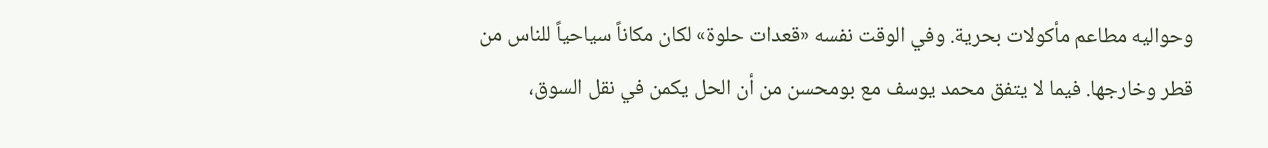وحواليه مطاعم مأكولات بحرية. وفي الوقت نفسه «قعدات حلوة» لكان مكاناً سياحياً للناس من قطر وخارجها. فيما لا يتفق محمد يوسف مع بومحسن من أن الحل يكمن في نقل السوق،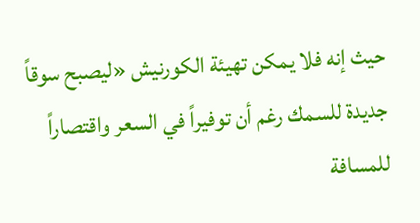حيث إنه فلا يمكن تهيئة الكورنيش «ليصبح سوقاً جديدة للسمك رغم أن توفيراً في السعر واقتصاراً للمسافة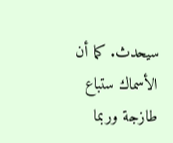سيحدث. كما أن الأسماك ستباع طازجة وربما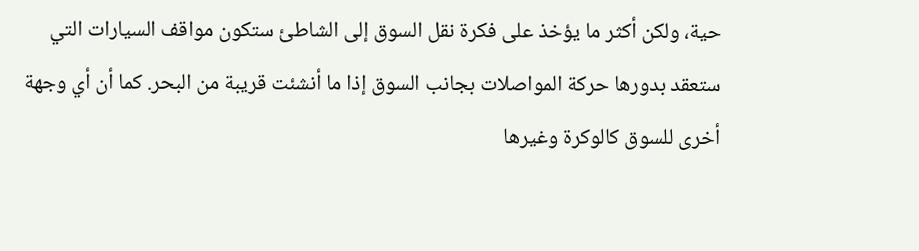حية، ولكن أكثر ما يؤخذ على فكرة نقل السوق إلى الشاطئ ستكون مواقف السيارات التي ستعقد بدورها حركة المواصلات بجانب السوق إذا ما أنشئت قريبة من البحر. كما أن أي وجهة أخرى للسوق كالوكرة وغيرها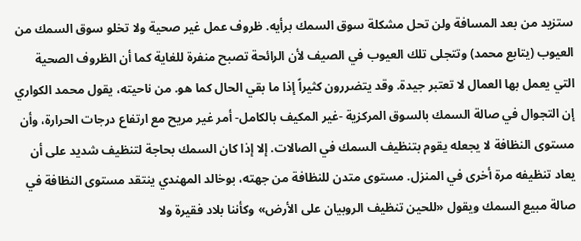ستزيد من بعد المسافة ولن تحل مشكلة سوق السمك برأيه. ظروف عمل غير صحية ولا تخلو سوق السمك من العيوب (يتابع محمد) وتتجلى تلك العيوب في الصيف لأن الرائحة تصبح منفرة للغاية كما أن الظروف الصحية التي يعمل بها العمال لا تعتبر جيدة. وقد يتضررون كثيراً إذا ما بقي الحال كما هو. من ناحيته، يقول محمد الكواري إن التجوال في صالة السمك بالسوق المركزية -غير المكيف بالكامل- أمر غير مريح مع ارتفاع درجات الحرارة، وأن مستوى النظافة لا يجعله يقوم بتنظيف السمك في الصالات. إلا إذا كان السمك بحاجة لتنظيف شديد على أن يعاد تنظيفه مرة أخرى في المنزل. مستوى متدن للنظافة من جهته، بوخالد المهندي ينتقد مستوى النظافة في صالة مبيع السمك ويقول «للحين تنظيف الروبيان على الأرض» وكأننا بلاد فقيرة ولا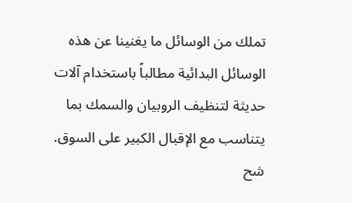تملك من الوسائل ما يغنينا عن هذه الوسائل البدائية مطالباً باستخدام آلات حديثة لتنظيف الروبيان والسمك بما يتناسب مع الإقبال الكبير على السوق. شح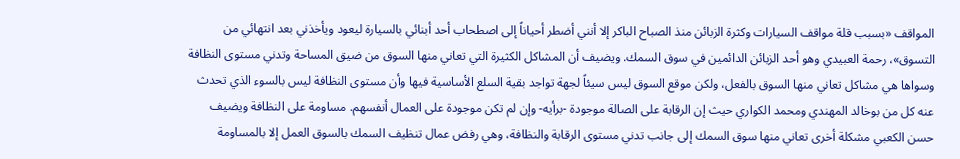المواقف «بسبب قلة مواقف السيارات وكثرة الزبائن منذ الصباح الباكر إلا أنني أضطر أحياناً إلى اصطحاب أحد أبنائي بالسيارة ليعود ويأخذني بعد انتهائي من التسوق»، رحمة العبيدي وهو أحد الزبائن الدائمين في سوق السمك. ويضيف أن المشاكل الكثيرة التي تعاني منها السوق من ضيق المساحة وتدني مستوى النظافة وسواها هي مشاكل تعاني منها السوق بالفعل، ولكن موقع السوق ليس سيئاً لجهة تواجد بقية السلع الأساسية فيها وأن مستوى النظافة ليس بالسوء الذي تحدث عنه كل من بوخالد المهندي ومحمد الكواري حيث إن الرقابة على الصالة موجودة -برأيه- وإن لم تكن موجودة على العمال أنفسهم. مساومة على النظافة ويضيف حسن الكعبي مشكلة أخرى تعاني منها سوق السمك إلى جانب تدني مستوى الرقابة والنظافة، وهي رفض عمال تنظيف السمك بالسوق العمل إلا بالمساومة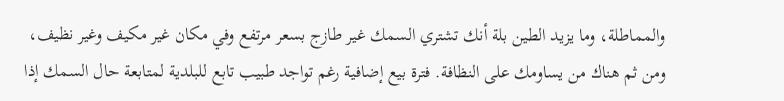والمماطلة، وما يزيد الطين بلة أنك تشتري السمك غير طازج بسعر مرتفع وفي مكان غير مكيف وغير نظيف، ومن ثم هناك من يساومك على النظافة. فترة بيع إضافية رغم تواجد طبيب تابع للبلدية لمتابعة حال السمك إذا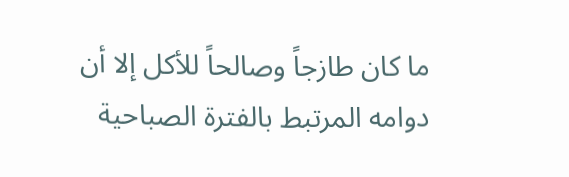ما كان طازجاً وصالحاً للأكل إلا أن دوامه المرتبط بالفترة الصباحية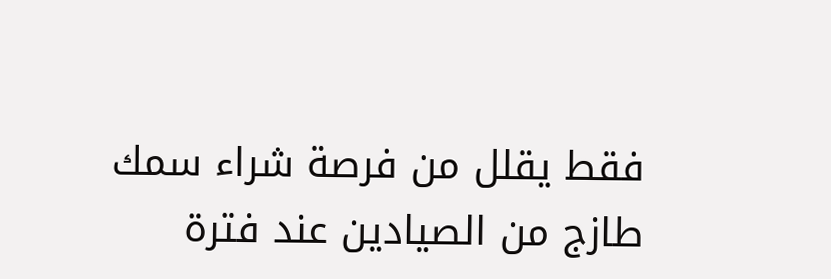فقط يقلل من فرصة شراء سمك طازج من الصيادين عند فترة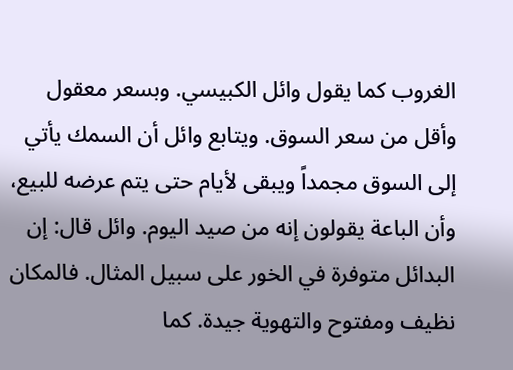الغروب كما يقول وائل الكبيسي. وبسعر معقول وأقل من سعر السوق. ويتابع وائل أن السمك يأتي إلى السوق مجمداً ويبقى لأيام حتى يتم عرضه للبيع، وأن الباعة يقولون إنه من صيد اليوم. وائل قال: إن البدائل متوفرة في الخور على سبيل المثال. فالمكان نظيف ومفتوح والتهوية جيدة. كما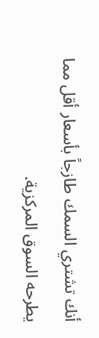أنك تشتري السمك طازجاً بأسعار أقل مما يطرحه السوق المركزية.